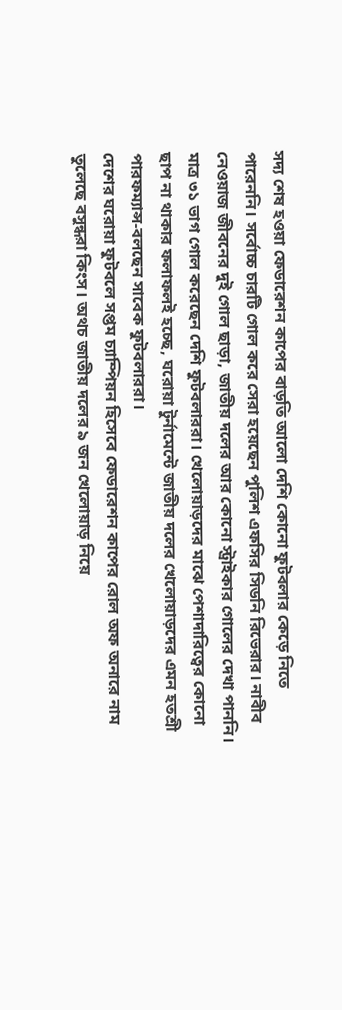সদ্য শেষ হওয়া ফেডারেশন কাপের বাড়তি আলো দেশি কোনো ফুটবলার কেড়ে নিতে পারেননি। সর্বোচ্চ চারটি গোল করে সেরা হয়েছেন পুলিশ এফসির সিডনি রিভেরার। নাবীব নেওয়াজ জীবনের দুই গোল ছাড়া, জাতীয় দলের আর কোনো স্ট্রাইকার গোলের দেখা পাননি।
মাত্র ৩১ ভাগ গোল করেছেন দেশি ফুটবলাররা। খেলোয়াড়দের মাঝে পেশাদারিত্বের কোনো ছাপ না থাকার ফলাফলই হচ্ছে, ঘরোয়া টুর্নামেন্টে জাতীয় দলের খেলোয়াড়দের এমন হতশ্রী পারফম্যান্স-বলছেন সাবেক ফুটবলাররা।
দেশের ঘরোয়া ফুটবলে সপ্তম চ্যাম্পিয়ন হিসেবে ফেডারেশন কাপের রোল অফ অনারে নাম তুলেছে বসুন্ধরা কিংস। অথচ জাতীয় দলের ৯ জন খেলোয়াড় নিয়ে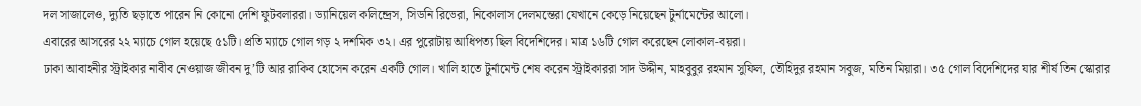দল সাজালেও, দ্যুতি ছড়াতে পারেন নি কোনো দেশি ফুটবলাররা। ড্যানিয়েল কলিন্দ্রেস, সিডনি রিভেরা, নিকোলাস দেলমন্তেরা যেখানে কেড়ে নিয়েছেন টুর্নামেন্টের আলো।
এবারের আসরের ২২ ম্যাচে গোল হয়েছে ৫১টি। প্রতি ম্যাচে গোল গড় ২ দশমিক ৩২। এর পুরোটায় আধিপত্য ছিল বিদেশিদের। মাত্র ১৬টি গোল করেছেন লোকাল-বয়রা।
ঢাকা আবাহনীর স্ট্রাইকার নাবীব নেওয়াজ জীবন দু’টি আর রাকিব হোসেন করেন একটি গোল। খালি হাতে টুর্নামেন্ট শেষ করেন স্ট্রাইকাররা সাদ উদ্দীন, মাহবুবুর রহমান সুফিল, তৌহিদুর রহমান সবুজ, মতিন মিয়ারা। ৩৫ গোল বিদেশিদের যার শীর্ষ তিন স্কোরার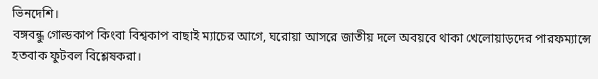ভিনদেশি।
বঙ্গবন্ধু গোল্ডকাপ কিংবা বিশ্বকাপ বাছাই ম্যাচের আগে, ঘরোয়া আসরে জাতীয় দলে অবয়বে থাকা খেলোয়াড়দের পারফম্যান্সে হতবাক ফুটবল বিশ্লেষকরা।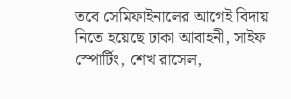তবে সেমিফাইনালের আগেই বিদায় নিতে হয়েছে ঢাকা আবাহনী, সাইফ স্পোর্টিং, শেখ রাসেল,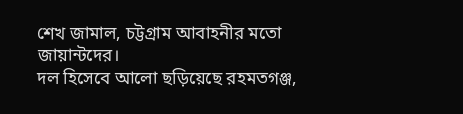শেখ জামাল, চট্টগ্রাম আবাহনীর মতো জায়ান্টদের।
দল হিসেবে আলো ছড়িয়েছে রহমতগঞ্জ,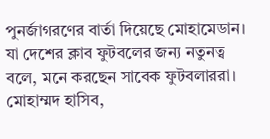পুনর্জাগরণের বার্তা দিয়েছে মোহামেডান। যা দেশের ক্লাব ফুটবলের জন্য নতুনত্ব বলে, মনে করছেন সাবেক ফুটবলাররা।
মোহাম্মদ হাসিব,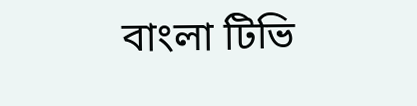বাংলা টিভি